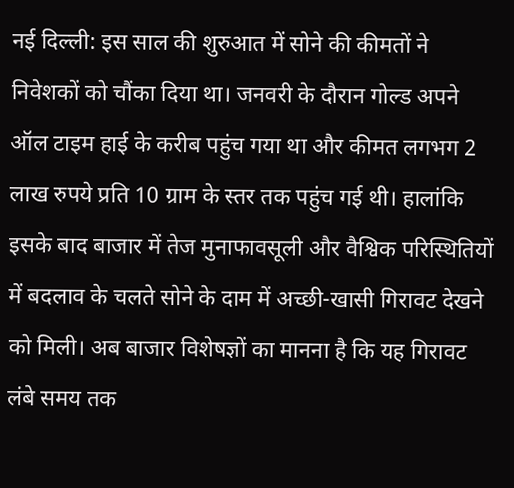नई दिल्ली: इस साल की शुरुआत में सोने की कीमतों ने निवेशकों को चौंका दिया था। जनवरी के दौरान गोल्ड अपने ऑल टाइम हाई के करीब पहुंच गया था और कीमत लगभग 2 लाख रुपये प्रति 10 ग्राम के स्तर तक पहुंच गई थी। हालांकि इसके बाद बाजार में तेज मुनाफावसूली और वैश्विक परिस्थितियों में बदलाव के चलते सोने के दाम में अच्छी-खासी गिरावट देखने को मिली। अब बाजार विशेषज्ञों का मानना है कि यह गिरावट लंबे समय तक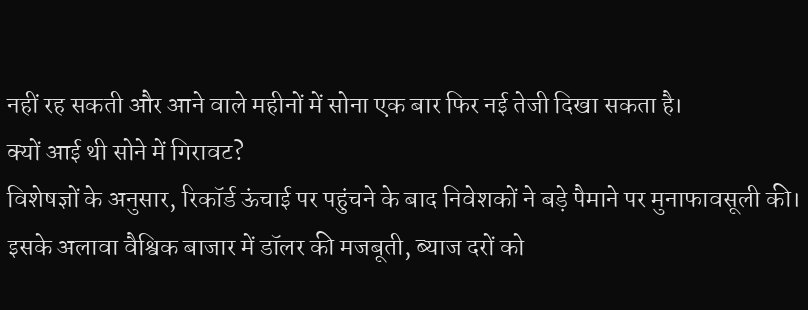नहीं रह सकती और आने वाले महीनों में सोना एक बार फिर नई तेजी दिखा सकता है।
क्यों आई थी सोने में गिरावट?
विशेषज्ञों के अनुसार, रिकॉर्ड ऊंचाई पर पहुंचने के बाद निवेशकों ने बड़े पैमाने पर मुनाफावसूली की। इसके अलावा वैश्विक बाजार में डॉलर की मजबूती, ब्याज दरों को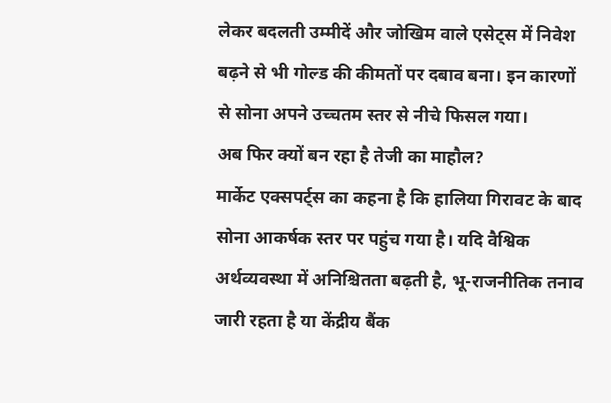लेकर बदलती उम्मीदें और जोखिम वाले एसेट्स में निवेश बढ़ने से भी गोल्ड की कीमतों पर दबाव बना। इन कारणों से सोना अपने उच्चतम स्तर से नीचे फिसल गया।
अब फिर क्यों बन रहा है तेजी का माहौल?
मार्केट एक्सपर्ट्स का कहना है कि हालिया गिरावट के बाद सोना आकर्षक स्तर पर पहुंच गया है। यदि वैश्विक अर्थव्यवस्था में अनिश्चितता बढ़ती है, भू-राजनीतिक तनाव जारी रहता है या केंद्रीय बैंक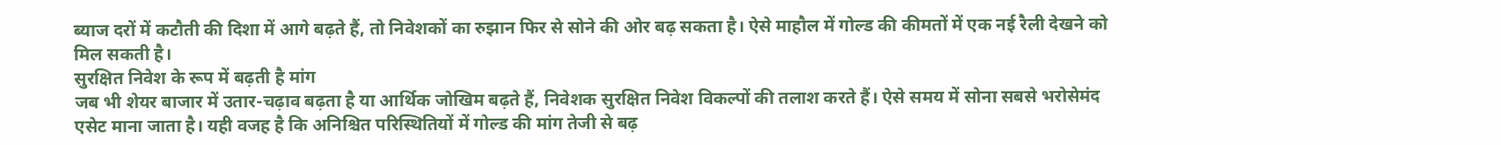ब्याज दरों में कटौती की दिशा में आगे बढ़ते हैं, तो निवेशकों का रुझान फिर से सोने की ओर बढ़ सकता है। ऐसे माहौल में गोल्ड की कीमतों में एक नई रैली देखने को मिल सकती है।
सुरक्षित निवेश के रूप में बढ़ती है मांग
जब भी शेयर बाजार में उतार-चढ़ाव बढ़ता है या आर्थिक जोखिम बढ़ते हैं, निवेशक सुरक्षित निवेश विकल्पों की तलाश करते हैं। ऐसे समय में सोना सबसे भरोसेमंद एसेट माना जाता है। यही वजह है कि अनिश्चित परिस्थितियों में गोल्ड की मांग तेजी से बढ़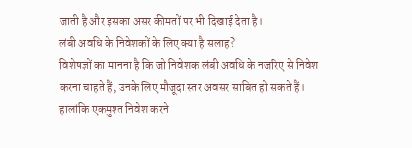जाती है और इसका असर कीमतों पर भी दिखाई देता है।
लंबी अवधि के निवेशकों के लिए क्या है सलाह?
विशेषज्ञों का मानना है कि जो निवेशक लंबी अवधि के नजरिए से निवेश करना चाहते हैं, उनके लिए मौजूदा स्तर अवसर साबित हो सकते हैं। हालांकि एकमुश्त निवेश करने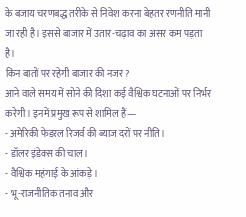के बजाय चरणबद्ध तरीके से निवेश करना बेहतर रणनीति मानी जा रही है। इससे बाजार में उतार-चढ़ाव का असर कम पड़ता है।
किन बातों पर रहेगी बाजार की नजर?
आने वाले समय में सोने की दिशा कई वैश्विक घटनाओं पर निर्भर करेगी। इनमें प्रमुख रूप से शामिल हैं—
- अमेरिकी फेडरल रिजर्व की ब्याज दरों पर नीति।
- डॉलर इंडेक्स की चाल।
- वैश्विक महंगाई के आंकड़े।
- भू-राजनीतिक तनाव और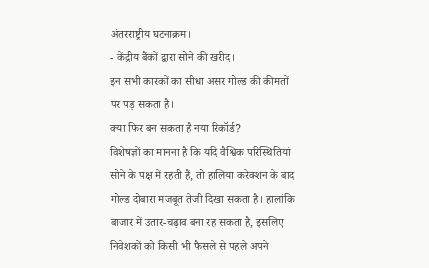अंतरराष्ट्रीय घटनाक्रम।
- केंद्रीय बैंकों द्वारा सोने की खरीद।
इन सभी कारकों का सीधा असर गोल्ड की कीमतों पर पड़ सकता है।
क्या फिर बन सकता है नया रिकॉर्ड?
विशेषज्ञों का मानना है कि यदि वैश्विक परिस्थितियां सोने के पक्ष में रहती हैं, तो हालिया करेक्शन के बाद गोल्ड दोबारा मजबूत तेजी दिखा सकता है। हालांकि बाजार में उतार-चढ़ाव बना रह सकता है, इसलिए निवेशकों को किसी भी फैसले से पहले अपने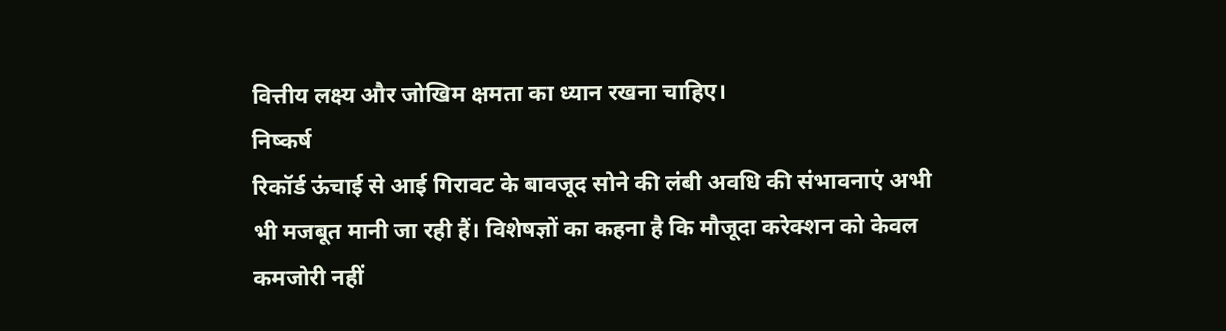वित्तीय लक्ष्य और जोखिम क्षमता का ध्यान रखना चाहिए।
निष्कर्ष
रिकॉर्ड ऊंचाई से आई गिरावट के बावजूद सोने की लंबी अवधि की संभावनाएं अभी भी मजबूत मानी जा रही हैं। विशेषज्ञों का कहना है कि मौजूदा करेक्शन को केवल कमजोरी नहीं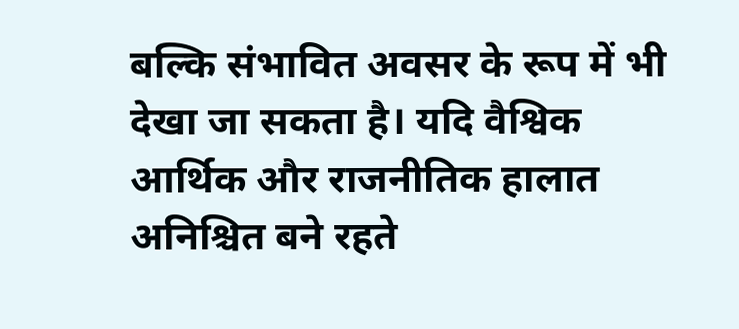बल्कि संभावित अवसर के रूप में भी देखा जा सकता है। यदि वैश्विक आर्थिक और राजनीतिक हालात अनिश्चित बने रहते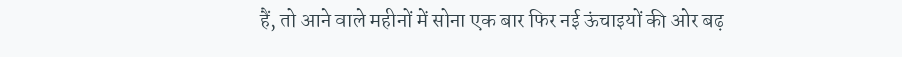हैं, तो आने वाले महीनों में सोना एक बार फिर नई ऊंचाइयों की ओर बढ़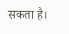सकता है।